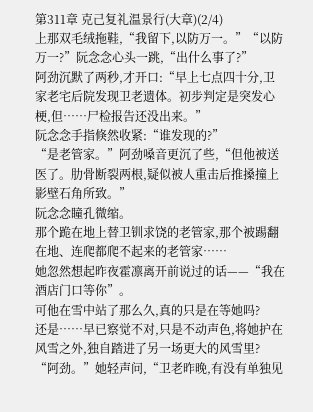第311章 克己复礼温景行(大章)(2/4)
上那双毛绒拖鞋,“我留下,以防万一。”“以防万一?”阮念念心头一跳,“出什么事了?”
阿劲沉默了两秒,才开口:“早上七点四十分,卫家老宅后院发现卫老遗体。初步判定是突发心梗,但……尸检报告还没出来。”
阮念念手指倏然收紧:“谁发现的?”
“是老管家。”阿劲嗓音更沉了些,“但他被送医了。肋骨断裂两根,疑似被人重击后推搡撞上影壁石角所致。”
阮念念瞳孔微缩。
那个跪在地上替卫钏求饶的老管家,那个被踢翻在地、连爬都爬不起来的老管家……
她忽然想起昨夜霍凛离开前说过的话——“我在酒店门口等你”。
可他在雪中站了那么久,真的只是在等她吗?
还是……早已察觉不对,只是不动声色,将她护在风雪之外,独自踏进了另一场更大的风雪里?
“阿劲。”她轻声问,“卫老昨晚,有没有单独见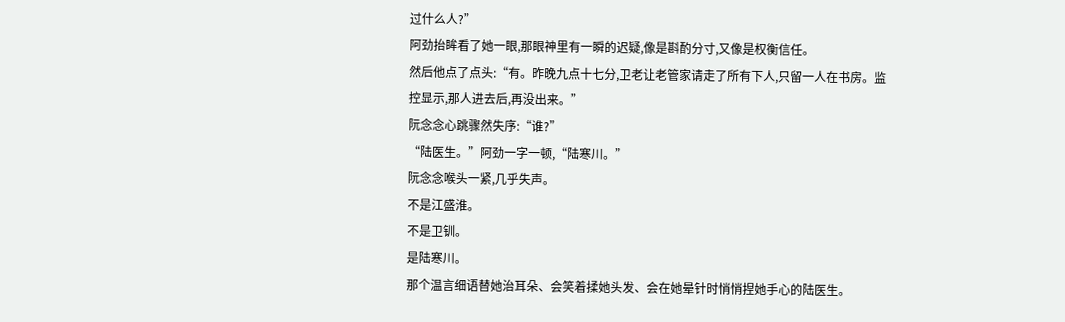过什么人?”
阿劲抬眸看了她一眼,那眼神里有一瞬的迟疑,像是斟酌分寸,又像是权衡信任。
然后他点了点头:“有。昨晚九点十七分,卫老让老管家请走了所有下人,只留一人在书房。监控显示,那人进去后,再没出来。”
阮念念心跳骤然失序:“谁?”
“陆医生。”阿劲一字一顿,“陆寒川。”
阮念念喉头一紧,几乎失声。
不是江盛淮。
不是卫钏。
是陆寒川。
那个温言细语替她治耳朵、会笑着揉她头发、会在她晕针时悄悄捏她手心的陆医生。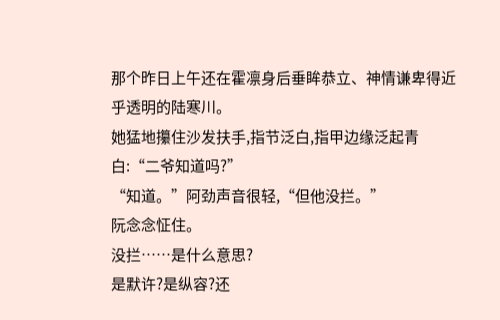那个昨日上午还在霍凛身后垂眸恭立、神情谦卑得近乎透明的陆寒川。
她猛地攥住沙发扶手,指节泛白,指甲边缘泛起青白:“二爷知道吗?”
“知道。”阿劲声音很轻,“但他没拦。”
阮念念怔住。
没拦……是什么意思?
是默许?是纵容?还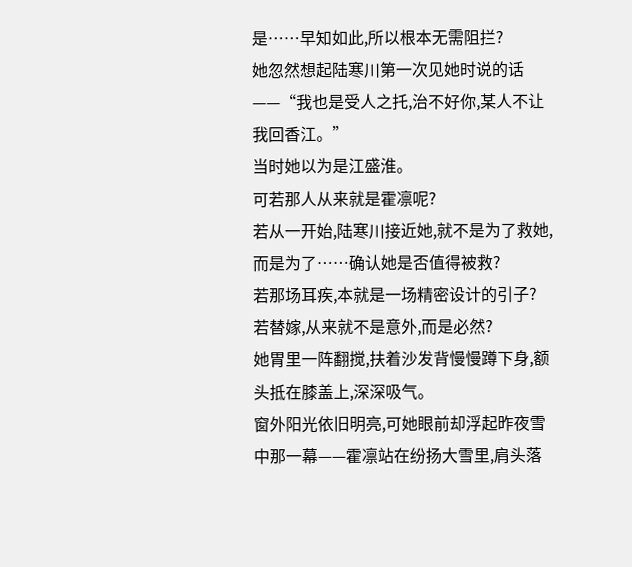是……早知如此,所以根本无需阻拦?
她忽然想起陆寒川第一次见她时说的话——“我也是受人之托,治不好你,某人不让我回香江。”
当时她以为是江盛淮。
可若那人从来就是霍凛呢?
若从一开始,陆寒川接近她,就不是为了救她,而是为了……确认她是否值得被救?
若那场耳疾,本就是一场精密设计的引子?
若替嫁,从来就不是意外,而是必然?
她胃里一阵翻搅,扶着沙发背慢慢蹲下身,额头抵在膝盖上,深深吸气。
窗外阳光依旧明亮,可她眼前却浮起昨夜雪中那一幕——霍凛站在纷扬大雪里,肩头落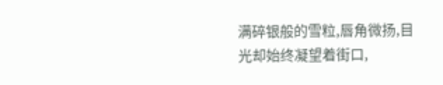满碎银般的雪粒,唇角微扬,目光却始终凝望着街口,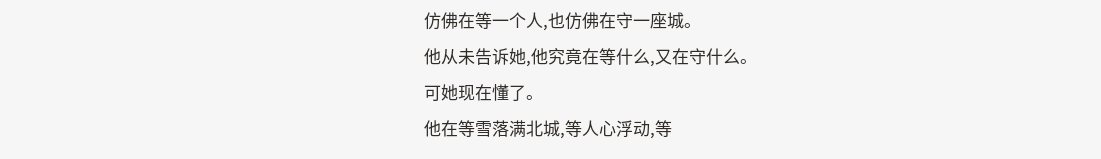仿佛在等一个人,也仿佛在守一座城。
他从未告诉她,他究竟在等什么,又在守什么。
可她现在懂了。
他在等雪落满北城,等人心浮动,等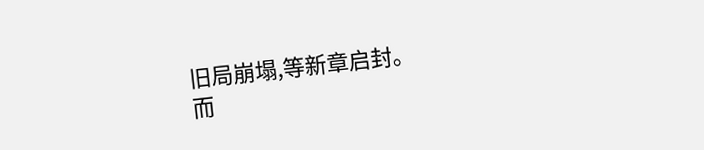旧局崩塌,等新章启封。
而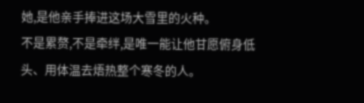她,是他亲手捧进这场大雪里的火种。
不是累赘,不是牵绊,是唯一能让他甘愿俯身低头、用体温去焐热整个寒冬的人。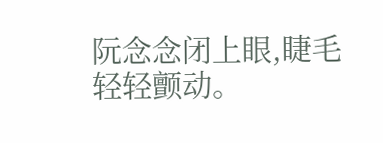阮念念闭上眼,睫毛轻轻颤动。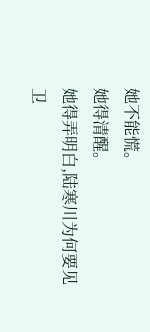她不能慌。
她得清醒。
她得弄明白,陆寒川为何要见卫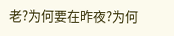老?为何要在昨夜?为何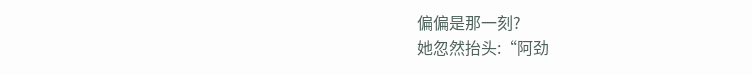偏偏是那一刻?
她忽然抬头:“阿劲